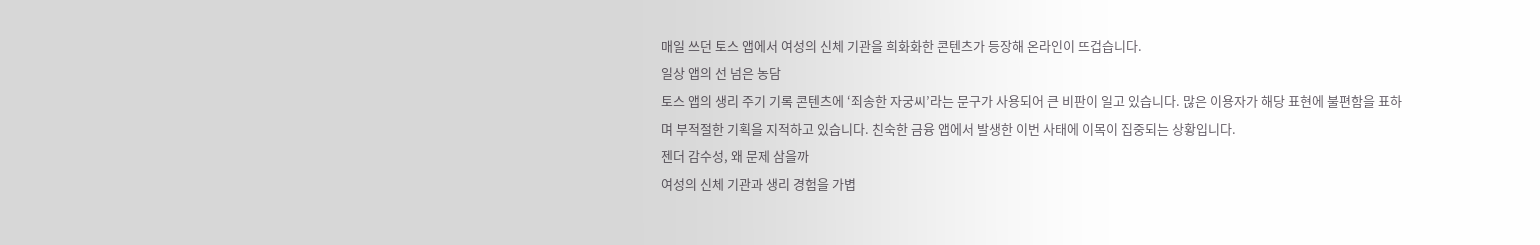매일 쓰던 토스 앱에서 여성의 신체 기관을 희화화한 콘텐츠가 등장해 온라인이 뜨겁습니다.
일상 앱의 선 넘은 농담
토스 앱의 생리 주기 기록 콘텐츠에 ‘죄송한 자궁씨’라는 문구가 사용되어 큰 비판이 일고 있습니다. 많은 이용자가 해당 표현에 불편함을 표하며 부적절한 기획을 지적하고 있습니다. 친숙한 금융 앱에서 발생한 이번 사태에 이목이 집중되는 상황입니다.
젠더 감수성, 왜 문제 삼을까
여성의 신체 기관과 생리 경험을 가볍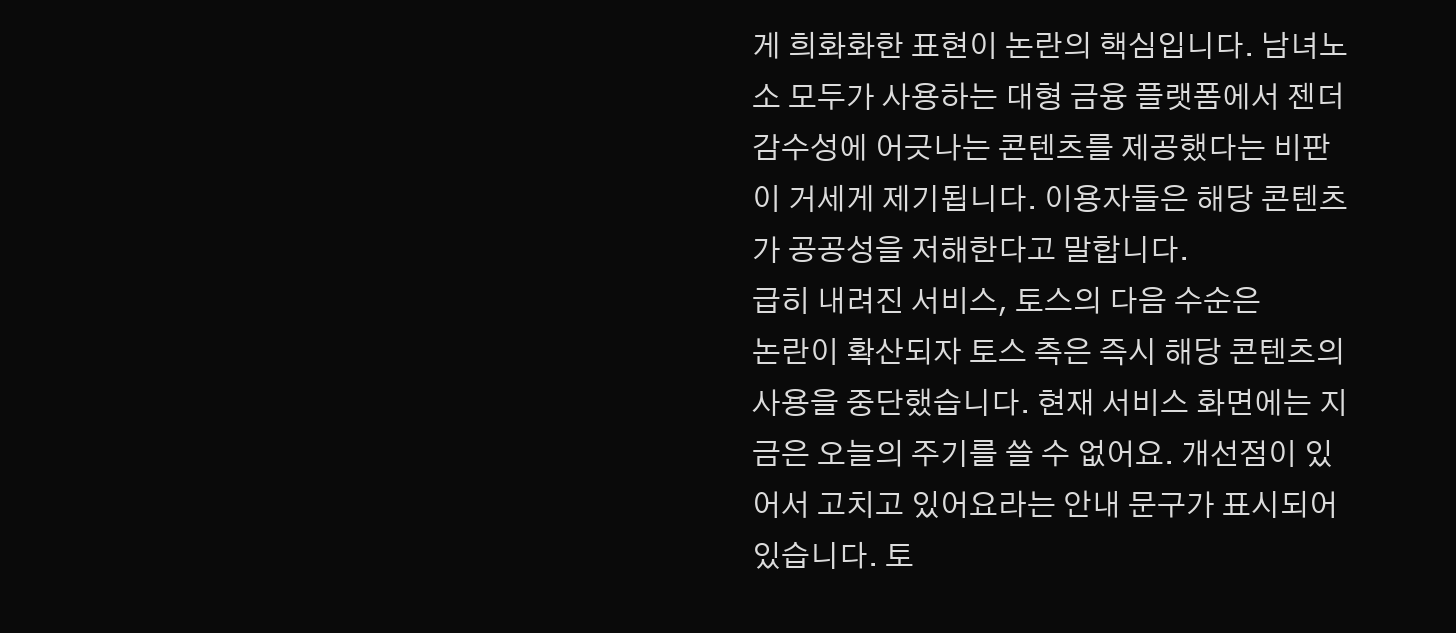게 희화화한 표현이 논란의 핵심입니다. 남녀노소 모두가 사용하는 대형 금융 플랫폼에서 젠더 감수성에 어긋나는 콘텐츠를 제공했다는 비판이 거세게 제기됩니다. 이용자들은 해당 콘텐츠가 공공성을 저해한다고 말합니다.
급히 내려진 서비스, 토스의 다음 수순은
논란이 확산되자 토스 측은 즉시 해당 콘텐츠의 사용을 중단했습니다. 현재 서비스 화면에는 지금은 오늘의 주기를 쓸 수 없어요. 개선점이 있어서 고치고 있어요라는 안내 문구가 표시되어 있습니다. 토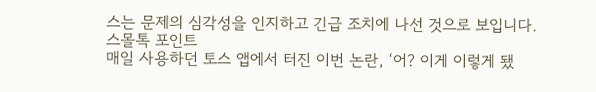스는 문제의 심각성을 인지하고 긴급 조치에 나선 것으로 보입니다.
스몰톡 포인트
매일 사용하던 토스 앱에서 터진 이번 논란, ‘어? 이게 이렇게 됐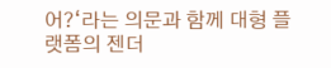어?‘라는 의문과 함께 대형 플랫폼의 젠더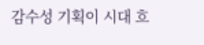감수성 기획이 시대 흐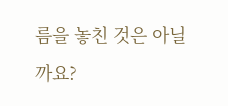름을 놓친 것은 아닐까요?